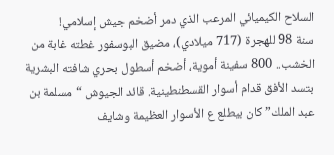السلاح الكيميائي المرعب الذي دمر أضخم جيش إسلامي!
سنة 98 للهجرة (717 ميلادي)، مضيق البوسفور غطته غابة من الخشب.. 800 سفينة أموية، أضخم أسطول بحري شافته البشرية بتسد الأفق قدام أسوار القسطنطينية. قائد الجيوش “مسلمة بن عبد الملك” كان بيطلع ع الأسوار العظيمة وشايف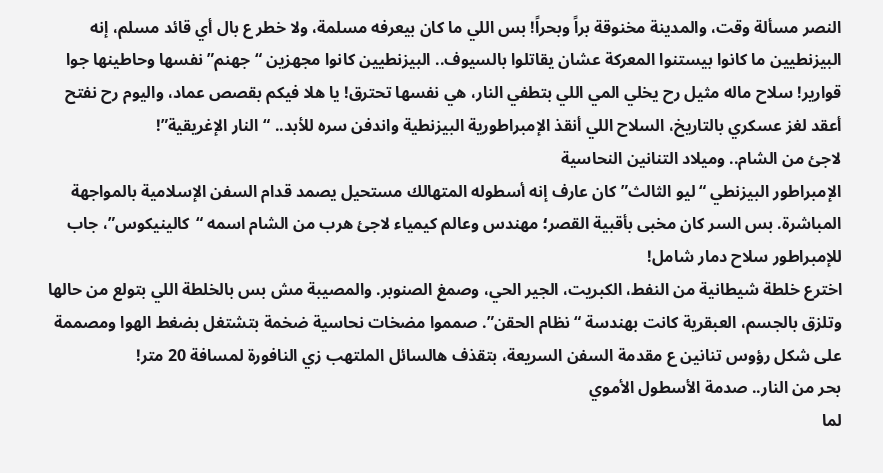النصر مسألة وقت، والمدينة مخنوقة براً وبحراً! بس اللي ما كان بيعرفه مسلمة، ولا خطر ع بال أي قائد مسلم، إنه البيزنطيين ما كانوا بيستنوا المعركة عشان يقاتلوا بالسيوف.. البيزنطيين كانوا مجهزين “جهنم” نفسها وحاطينها جوا قوارير! سلاح ماله مثيل رح يخلي المي اللي بتطفي النار، هي نفسها تحترق! يا هلا فيكم بقصص عماد، واليوم رح نفتح أعقد لغز عسكري بالتاريخ، السلاح اللي أنقذ الإمبراطورية البيزنطية واندفن سره للأبد.. “النار الإغريقية”!
لاجئ من الشام.. وميلاد التنانين النحاسية
الإمبراطور البيزنطي “ليو الثالث” كان عارف إنه أسطوله المتهالك مستحيل يصمد قدام السفن الإسلامية بالمواجهة المباشرة. بس السر كان مخبى بأقبية القصر؛ مهندس وعالم كيمياء لاجئ هرب من الشام اسمه “كالينيكوس”، جاب للإمبراطور سلاح دمار شامل!
اخترع خلطة شيطانية من النفط، الكبريت، الجير الحي، وصمغ الصنوبر. والمصيبة مش بس بالخلطة اللي بتولع من حالها وتلزق بالجسم، العبقرية كانت بهندسة “نظام الحقن”. صمموا مضخات نحاسية ضخمة بتشتغل بضغط الهوا ومصممة على شكل رؤوس تنانين ع مقدمة السفن السريعة، بتقذف هالسائل الملتهب زي النافورة لمسافة 20 متر!
بحر من النار.. صدمة الأسطول الأموي
لما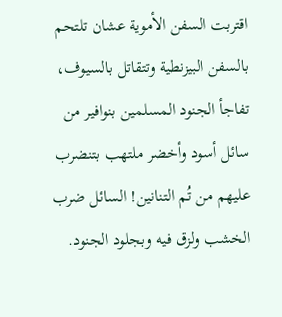اقتربت السفن الأموية عشان تلتحم بالسفن البيزنطية وتتقاتل بالسيوف، تفاجأ الجنود المسلمين بنوافير من سائل أسود وأخضر ملتهب بتنضرب عليهم من تُم التنانين! السائل ضرب الخشب ولزق فيه وبجلود الجنود.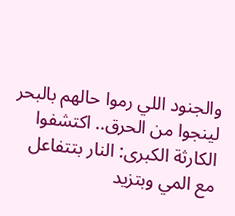والجنود اللي رموا حالهم بالبحر لينجوا من الحرق.. اكتشفوا الكارثة الكبرى: النار بتتفاعل مع المي وبتزيد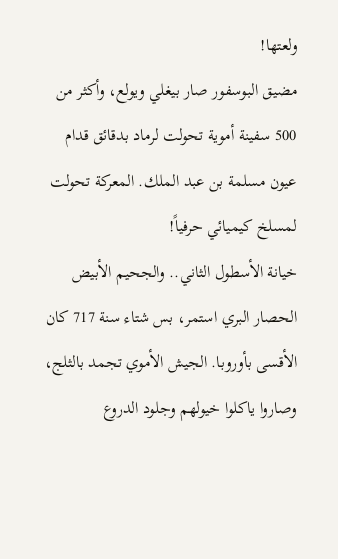ولعتها!
مضيق البوسفور صار بيغلي ويولع، وأكثر من 500 سفينة أموية تحولت لرماد بدقائق قدام عيون مسلمة بن عبد الملك. المعركة تحولت لمسلخ كيميائي حرفياً!
خيانة الأسطول الثاني.. والجحيم الأبيض
الحصار البري استمر، بس شتاء سنة 717 كان الأقسى بأوروبا. الجيش الأموي تجمد بالثلج، وصاروا ياكلوا خيولهم وجلود الدروع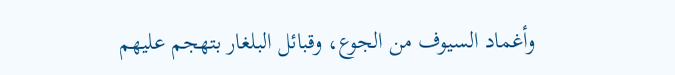وأغماد السيوف من الجوع، وقبائل البلغار بتهجم عليهم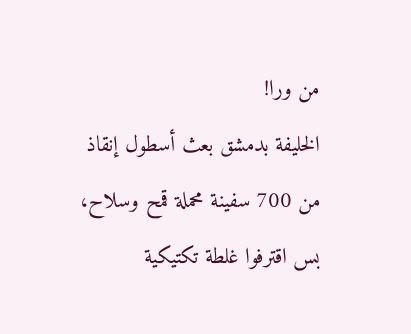من ورا!
الخليفة بدمشق بعث أسطول إنقاذ من 700 سفينة محملة قمح وسلاح، بس اقترفوا غلطة تكتيكية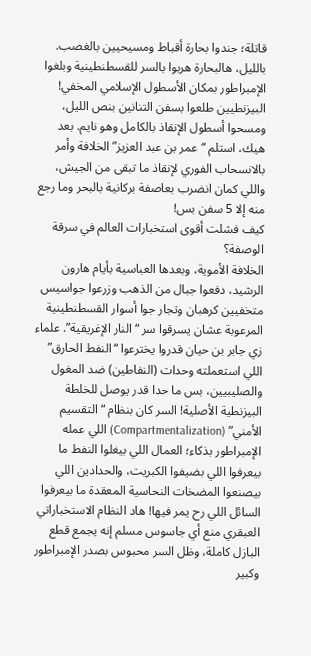قاتلة؛ جندوا بحارة أقباط ومسيحيين بالغصب. بالليل، هالبحارة هربوا بالسر للقسطنطينية وبلغوا الإمبراطور بمكان الأسطول الإسلامي المخفي! البيزنطيين طلعوا بسفن التنانين بنص الليل، ومسحوا أسطول الإنقاذ بالكامل وهو نايم. بعد هيك، استلم “عمر بن عبد العزيز” الخلافة وأمر بالانسحاب الفوري لإنقاذ ما تبقى من الجيش، واللي كمان انضرب بعاصفة بركانية بالبحر وما رجع منه إلا 5 سفن بس!
كيف فشلت أقوى استخبارات العالم في سرقة الوصفة؟
الخلافة الأموية، وبعدها العباسية بأيام هارون الرشيد، دفعوا جبال من الذهب وزرعوا جواسيس متخفيين كرهبان وتجار جوا أسوار القسطنطينية المرعوبة عشان يسرقوا سر “النار الإغريقية”. علماء زي جابر بن حيان قدروا يخترعوا “النفط الحارق” اللي استعملته وحدات (النفاطين) ضد المغول والصليبيين، بس ما حدا قدر يوصل للخلطة البيزنطية الأصلية! السر كان بنظام “التقسيم الأمني” (Compartmentalization) اللي عمله الإمبراطور بذكاء؛ العمال اللي بيغلوا النفط ما بيعرفوا اللي بضيفوا الكبريت، والحدادين اللي بيصنعوا المضخات النحاسية المعقدة ما بيعرفوا السائل اللي رح يمر فيها! هاد النظام الاستخباراتي العبقري منع أي جاسوس مسلم إنه يجمع قطع البازل كاملة، وظل السر محبوس بصدر الإمبراطور وكبير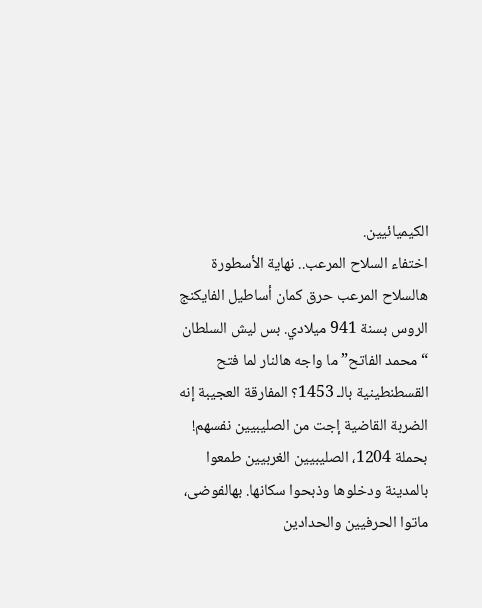الكيميائيين.
اختفاء السلاح المرعب.. نهاية الأسطورة
هالسلاح المرعب حرق كمان أساطيل الفايكنج الروس بسنة 941 ميلادي. بس ليش السلطان “محمد الفاتح” ما واجه هالنار لما فتح القسطنطينية بالـ 1453؟ المفارقة العجيبة إنه الضربة القاضية إجت من الصليبيين نفسهم!
بحملة 1204، الصليبيين الغربيين طمعوا بالمدينة ودخلوها وذبحوا سكانها. بهالفوضى، ماتوا الحرفيين والحدادين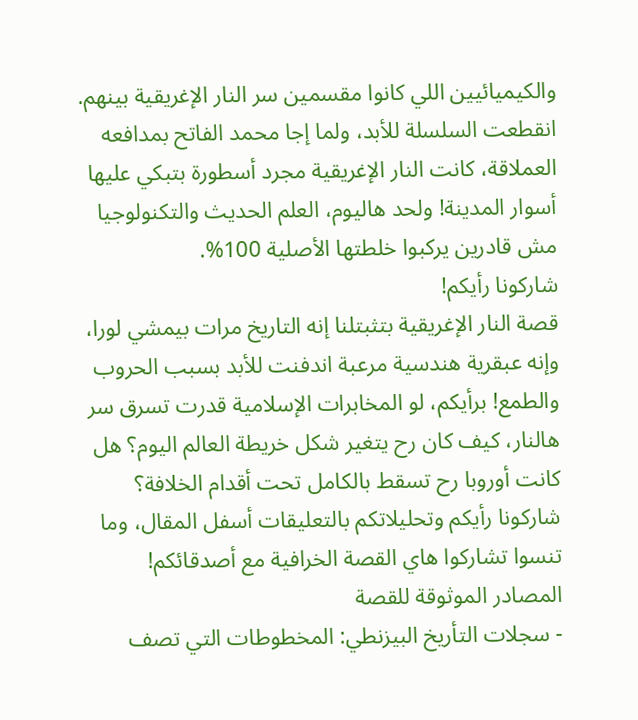والكيميائيين اللي كانوا مقسمين سر النار الإغريقية بينهم. انقطعت السلسلة للأبد، ولما إجا محمد الفاتح بمدافعه العملاقة، كانت النار الإغريقية مجرد أسطورة بتبكي عليها أسوار المدينة! ولحد هاليوم، العلم الحديث والتكنولوجيا مش قادرين يركبوا خلطتها الأصلية 100%.
شاركونا رأيكم!
قصة النار الإغريقية بتثبتلنا إنه التاريخ مرات بيمشي لورا، وإنه عبقرية هندسية مرعبة اندفنت للأبد بسبب الحروب والطمع! برأيكم، لو المخابرات الإسلامية قدرت تسرق سر هالنار، كيف كان رح يتغير شكل خريطة العالم اليوم؟ هل كانت أوروبا رح تسقط بالكامل تحت أقدام الخلافة؟ شاركونا رأيكم وتحليلاتكم بالتعليقات أسفل المقال، وما تنسوا تشاركوا هاي القصة الخرافية مع أصدقائكم!
المصادر الموثوقة للقصة
- سجلات التأريخ البيزنطي: المخطوطات التي تصف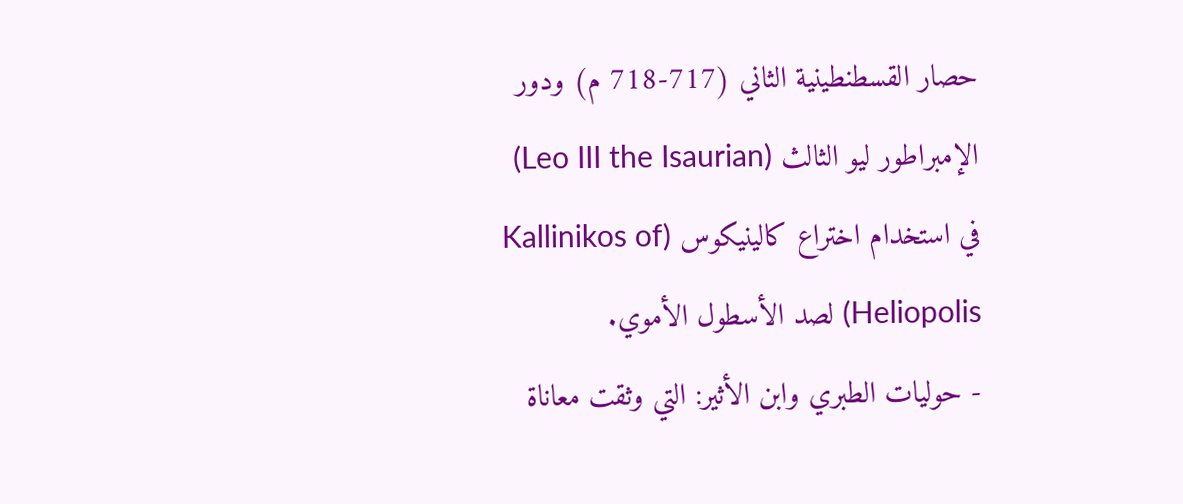حصار القسطنطينية الثاني (717-718 م) ودور الإمبراطور ليو الثالث (Leo III the Isaurian) في استخدام اختراع كالينيكوس (Kallinikos of Heliopolis) لصد الأسطول الأموي.
- حوليات الطبري وابن الأثير: التي وثقت معاناة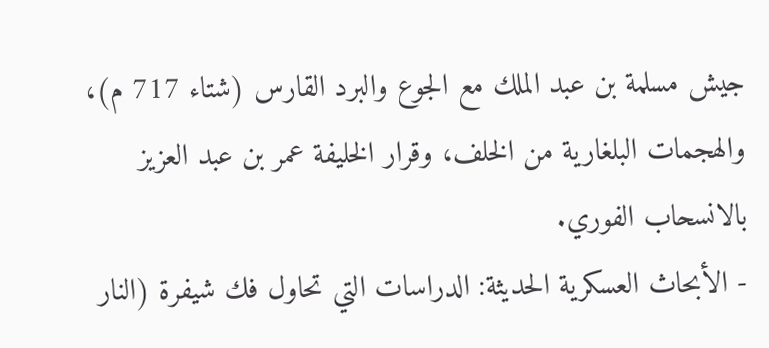جيش مسلمة بن عبد الملك مع الجوع والبرد القارس (شتاء 717 م)، والهجمات البلغارية من الخلف، وقرار الخليفة عمر بن عبد العزيز بالانسحاب الفوري.
- الأبحاث العسكرية الحديثة: الدراسات التي تحاول فك شيفرة (النار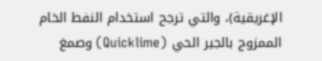الإغريقية)، والتي ترجح استخدام النفط الخام الممزوج بالجير الحي (Quicklime) وصمغ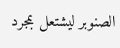الصنوبر ليشتعل بمجرد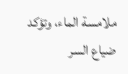ملامسة الماء، وتؤكد ضياع السر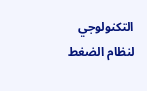التكنولوجي لنظام الضغط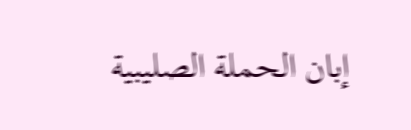إبان الحملة الصليبية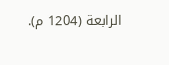الرابعة (1204 م).